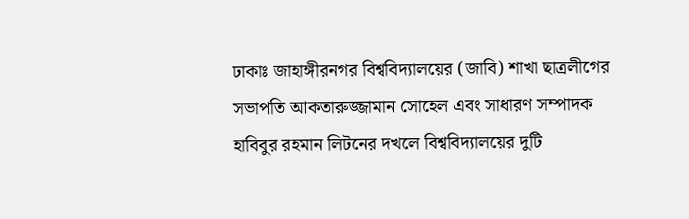ঢাকাঃ জাহাঙ্গীরনগর বিশ্ববিদ্যালয়ের (জাবি) শাখা ছাত্রলীগের সভাপতি আকতারুজ্জামান সোহেল এবং সাধারণ সম্পাদক হাবিবুর রহমান লিটনের দখলে বিশ্ববিদ্যালয়ের দুটি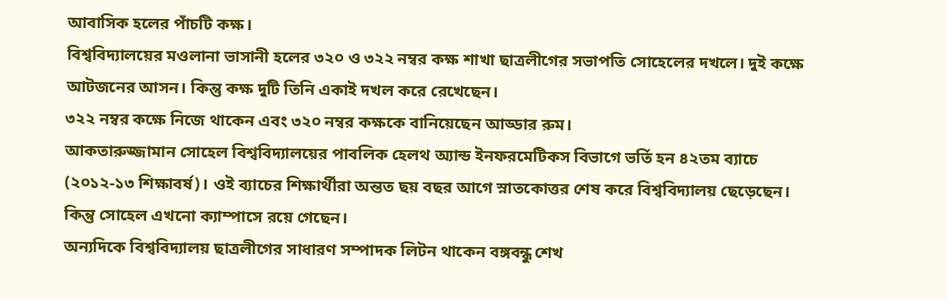আবাসিক হলের পাঁচটি কক্ষ।
বিশ্ববিদ্যালয়ের মওলানা ভাসানী হলের ৩২০ ও ৩২২ নম্বর কক্ষ শাখা ছাত্রলীগের সভাপতি সোহেলের দখলে। দুই কক্ষে আটজনের আসন। কিন্তু কক্ষ দুটি তিনি একাই দখল করে রেখেছেন।
৩২২ নম্বর কক্ষে নিজে থাকেন এবং ৩২০ নম্বর কক্ষকে বানিয়েছেন আড্ডার রুম।
আকতারুজ্জামান সোহেল বিশ্ববিদ্যালয়ের পাবলিক হেলথ অ্যান্ড ইনফরমেটিকস বিভাগে ভর্তি হন ৪২তম ব্যাচে (২০১২-১৩ শিক্ষাবর্ষ)। ওই ব্যাচের শিক্ষার্থীরা অন্তত ছয় বছর আগে স্নাতকোত্তর শেষ করে বিশ্ববিদ্যালয় ছেড়েছেন। কিন্তু সোহেল এখনো ক্যাম্পাসে রয়ে গেছেন।
অন্যদিকে বিশ্ববিদ্যালয় ছাত্রলীগের সাধারণ সম্পাদক লিটন থাকেন বঙ্গবন্ধু শেখ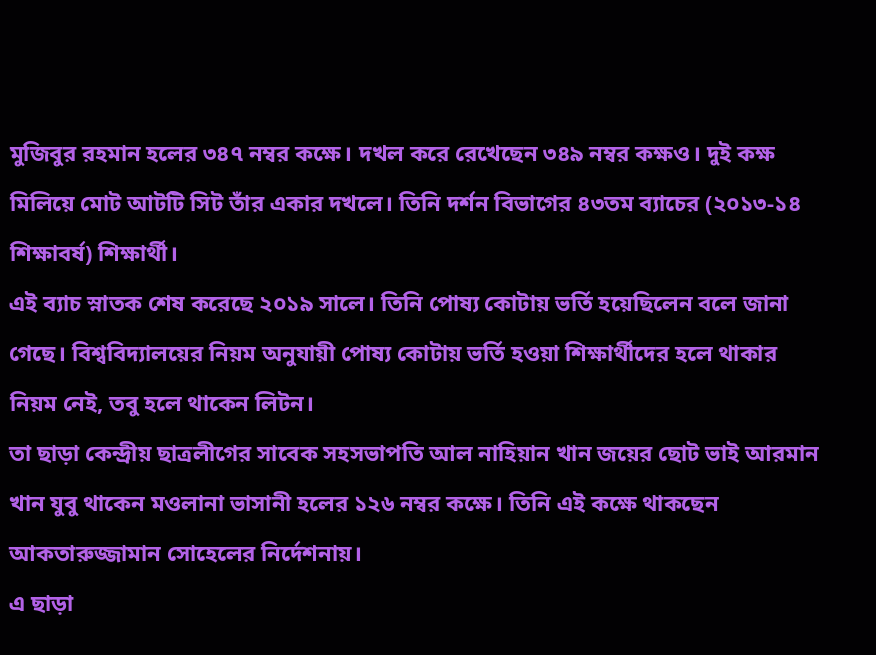মুজিবুর রহমান হলের ৩৪৭ নম্বর কক্ষে। দখল করে রেখেছেন ৩৪৯ নম্বর কক্ষও। দুই কক্ষ মিলিয়ে মোট আটটি সিট তাঁর একার দখলে। তিনি দর্শন বিভাগের ৪৩তম ব্যাচের (২০১৩-১৪ শিক্ষাবর্ষ) শিক্ষার্থী।
এই ব্যাচ স্নাতক শেষ করেছে ২০১৯ সালে। তিনি পোষ্য কোটায় ভর্তি হয়েছিলেন বলে জানা গেছে। বিশ্ববিদ্যালয়ের নিয়ম অনুযায়ী পোষ্য কোটায় ভর্তি হওয়া শিক্ষার্থীদের হলে থাকার নিয়ম নেই, তবু হলে থাকেন লিটন।
তা ছাড়া কেন্দ্রীয় ছাত্রলীগের সাবেক সহসভাপতি আল নাহিয়ান খান জয়ের ছোট ভাই আরমান খান যুবু থাকেন মওলানা ভাসানী হলের ১২৬ নম্বর কক্ষে। তিনি এই কক্ষে থাকছেন আকতারুজ্জামান সোহেলের নির্দেশনায়।
এ ছাড়া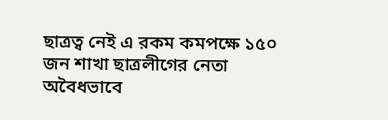ছাত্রত্ব নেই এ রকম কমপক্ষে ১৫০ জন শাখা ছাত্রলীগের নেতা অবৈধভাবে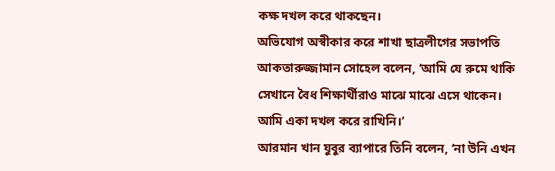কক্ষ দখল করে থাকছেন।
অভিযোগ অস্বীকার করে শাখা ছাত্রলীগের সভাপতি আকতারুজ্জামান সোহেল বলেন, ‘আমি যে রুমে থাকি সেখানে বৈধ শিক্ষার্থীরাও মাঝে মাঝে এসে থাকেন। আমি একা দখল করে রাখিনি।’
আরমান খান যুবুর ব্যাপারে তিনি বলেন, ‘না উনি এখন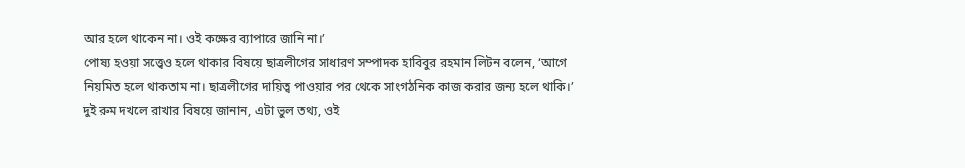আর হলে থাকেন না। ওই কক্ষের ব্যাপারে জানি না।’
পোষ্য হওয়া সত্ত্বেও হলে থাকার বিষয়ে ছাত্রলীগের সাধারণ সম্পাদক হাবিবুর রহমান লিটন বলেন, ‘আগে নিয়মিত হলে থাকতাম না। ছাত্রলীগের দায়িত্ব পাওয়ার পর থেকে সাংগঠনিক কাজ করার জন্য হলে থাকি।’
দুই রুম দখলে রাখার বিষয়ে জানান, এটা ভুল তথ্য, ওই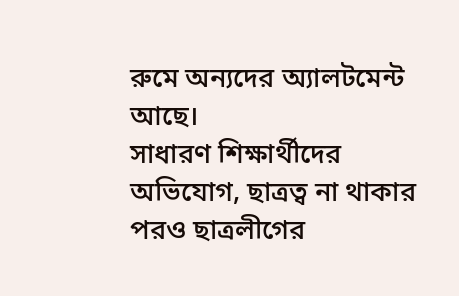রুমে অন্যদের অ্যালটমেন্ট আছে।
সাধারণ শিক্ষার্থীদের অভিযোগ, ছাত্রত্ব না থাকার পরও ছাত্রলীগের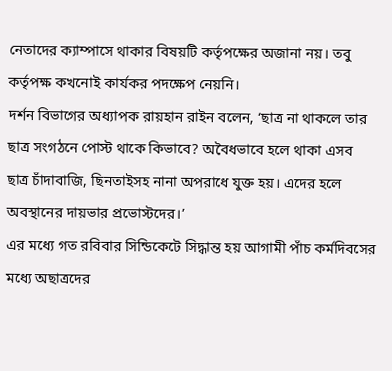নেতাদের ক্যাম্পাসে থাকার বিষয়টি কর্তৃপক্ষের অজানা নয়। তবু কর্তৃপক্ষ কখনোই কার্যকর পদক্ষেপ নেয়নি।
দর্শন বিভাগের অধ্যাপক রায়হান রাইন বলেন, ‘ছাত্র না থাকলে তার ছাত্র সংগঠনে পোস্ট থাকে কিভাবে? অবৈধভাবে হলে থাকা এসব ছাত্র চাঁদাবাজি, ছিনতাইসহ নানা অপরাধে যুক্ত হয়। এদের হলে অবস্থানের দায়ভার প্রভোস্টদের।’
এর মধ্যে গত রবিবার সিন্ডিকেটে সিদ্ধান্ত হয় আগামী পাঁচ কর্মদিবসের মধ্যে অছাত্রদের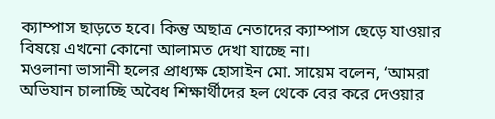ক্যাম্পাস ছাড়তে হবে। কিন্তু অছাত্র নেতাদের ক্যাম্পাস ছেড়ে যাওয়ার বিষয়ে এখনো কোনো আলামত দেখা যাচ্ছে না।
মওলানা ভাসানী হলের প্রাধ্যক্ষ হোসাইন মো. সায়েম বলেন, ‘আমরা অভিযান চালাচ্ছি অবৈধ শিক্ষার্থীদের হল থেকে বের করে দেওয়ার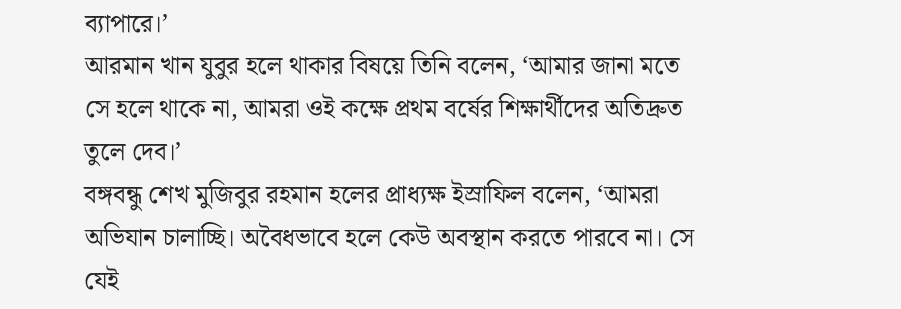ব্যাপারে।’
আরমান খান যুবুর হলে থাকার বিষয়ে তিনি বলেন, ‘আমার জানা মতে সে হলে থাকে না, আমরা ওই কক্ষে প্রথম বর্ষের শিক্ষার্থীদের অতিদ্রুত তুলে দেব।’
বঙ্গবন্ধু শেখ মুজিবুর রহমান হলের প্রাধ্যক্ষ ইস্রাফিল বলেন, ‘আমরা অভিযান চালাচ্ছি। অবৈধভাবে হলে কেউ অবস্থান করতে পারবে না। সে যেই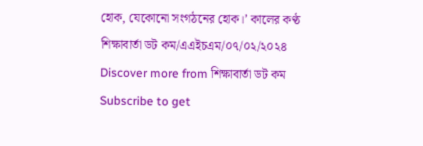হোক, যেকোনো সংগঠনের হোক।’ কালের কণ্ঠ
শিক্ষাবার্তা ডট কম/এএইচএম/০৭/০২/২০২৪
Discover more from শিক্ষাবার্তা ডট কম
Subscribe to get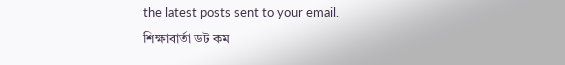the latest posts sent to your email.
শিক্ষাবার্তা ডট কম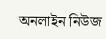অনলাইন নিউজ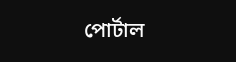পোর্টাল